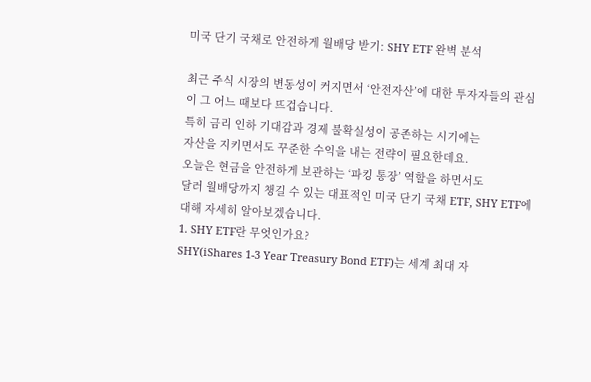미국 단기 국채로 안전하게 월배당 받기: SHY ETF 완벽 분석

최근 주식 시장의 변동성이 커지면서 ‘안전자산’에 대한 투자자들의 관심이 그 어느 때보다 뜨겁습니다.
특히 금리 인하 기대감과 경제 불확실성이 공존하는 시기에는
자산을 지키면서도 꾸준한 수익을 내는 전략이 필요한데요.
오늘은 현금을 안전하게 보관하는 ‘파킹 통장’ 역할을 하면서도
달러 월배당까지 챙길 수 있는 대표적인 미국 단기 국채 ETF, SHY ETF에 대해 자세히 알아보겠습니다.
1. SHY ETF란 무엇인가요?
SHY(iShares 1-3 Year Treasury Bond ETF)는 세계 최대 자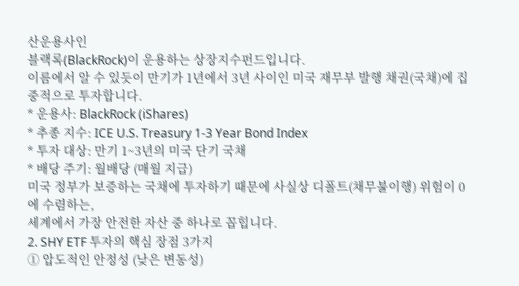산운용사인
블랙록(BlackRock)이 운용하는 상장지수펀드입니다.
이름에서 알 수 있듯이 만기가 1년에서 3년 사이인 미국 재무부 발행 채권(국채)에 집중적으로 투자합니다.
* 운용사: BlackRock (iShares)
* 추종 지수: ICE U.S. Treasury 1-3 Year Bond Index
* 투자 대상: 만기 1~3년의 미국 단기 국채
* 배당 주기: 월배당 (매월 지급)
미국 정부가 보증하는 국채에 투자하기 때문에 사실상 디폴트(채무불이행) 위험이 0에 수렴하는,
세계에서 가장 안전한 자산 중 하나로 꼽힙니다.
2. SHY ETF 투자의 핵심 장점 3가지
① 압도적인 안정성 (낮은 변동성)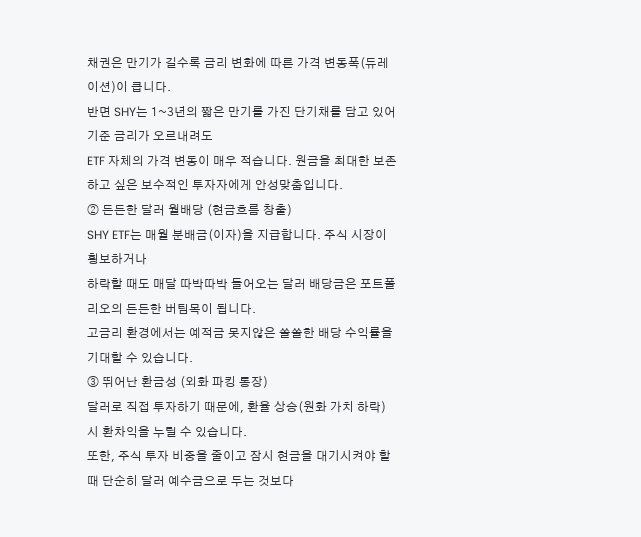채권은 만기가 길수록 금리 변화에 따른 가격 변동폭(듀레이션)이 큽니다.
반면 SHY는 1~3년의 짧은 만기를 가진 단기채를 담고 있어 기준 금리가 오르내려도
ETF 자체의 가격 변동이 매우 적습니다. 원금을 최대한 보존하고 싶은 보수적인 투자자에게 안성맞춤입니다.
② 든든한 달러 월배당 (현금흐름 창출)
SHY ETF는 매월 분배금(이자)을 지급합니다. 주식 시장이 횡보하거나
하락할 때도 매달 따박따박 들어오는 달러 배당금은 포트폴리오의 든든한 버팀목이 됩니다.
고금리 환경에서는 예적금 못지않은 쏠쏠한 배당 수익률을 기대할 수 있습니다.
③ 뛰어난 환금성 (외화 파킹 통장)
달러로 직접 투자하기 때문에, 환율 상승(원화 가치 하락) 시 환차익을 누릴 수 있습니다.
또한, 주식 투자 비중을 줄이고 잠시 현금을 대기시켜야 할 때 단순히 달러 예수금으로 두는 것보다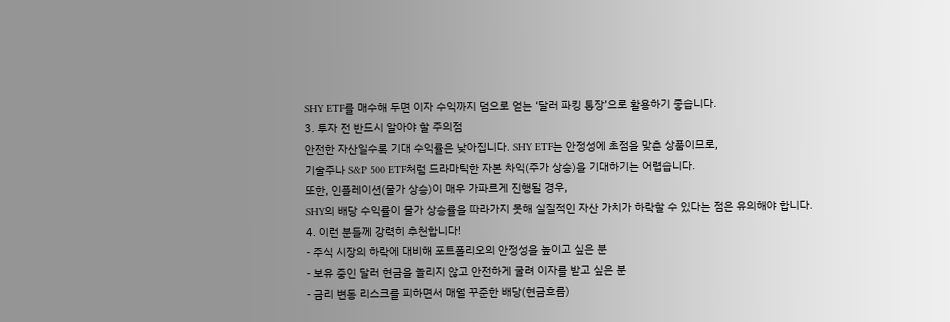SHY ETF를 매수해 두면 이자 수익까지 덤으로 얻는 ‘달러 파킹 통장’으로 활용하기 좋습니다.
3. 투자 전 반드시 알아야 할 주의점
안전한 자산일수록 기대 수익률은 낮아집니다. SHY ETF는 안정성에 초점을 맞춘 상품이므로,
기술주나 S&P 500 ETF처럼 드라마틱한 자본 차익(주가 상승)을 기대하기는 어렵습니다.
또한, 인플레이션(물가 상승)이 매우 가파르게 진행될 경우,
SHY의 배당 수익률이 물가 상승률을 따라가지 못해 실질적인 자산 가치가 하락할 수 있다는 점은 유의해야 합니다.
4. 이런 분들께 강력히 추천합니다!
- 주식 시장의 하락에 대비해 포트폴리오의 안정성을 높이고 싶은 분
- 보유 중인 달러 현금을 놀리지 않고 안전하게 굴려 이자를 받고 싶은 분
- 금리 변동 리스크를 피하면서 매월 꾸준한 배당(현금흐름)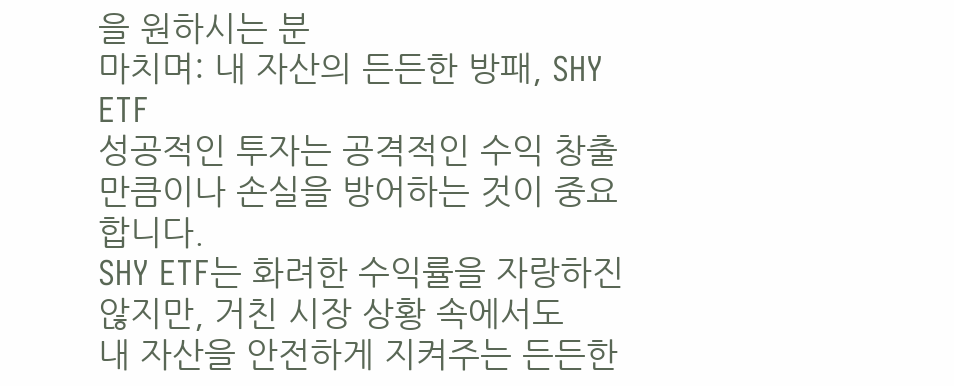을 원하시는 분
마치며: 내 자산의 든든한 방패, SHY ETF
성공적인 투자는 공격적인 수익 창출만큼이나 손실을 방어하는 것이 중요합니다.
SHY ETF는 화려한 수익률을 자랑하진 않지만, 거친 시장 상황 속에서도
내 자산을 안전하게 지켜주는 든든한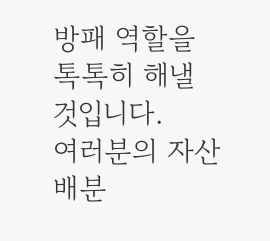방패 역할을 톡톡히 해낼 것입니다.
여러분의 자산 배분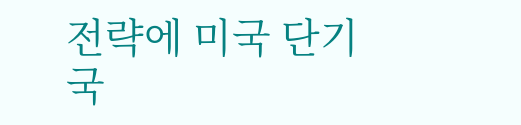전략에 미국 단기 국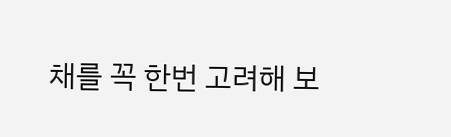채를 꼭 한번 고려해 보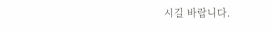시길 바랍니다.